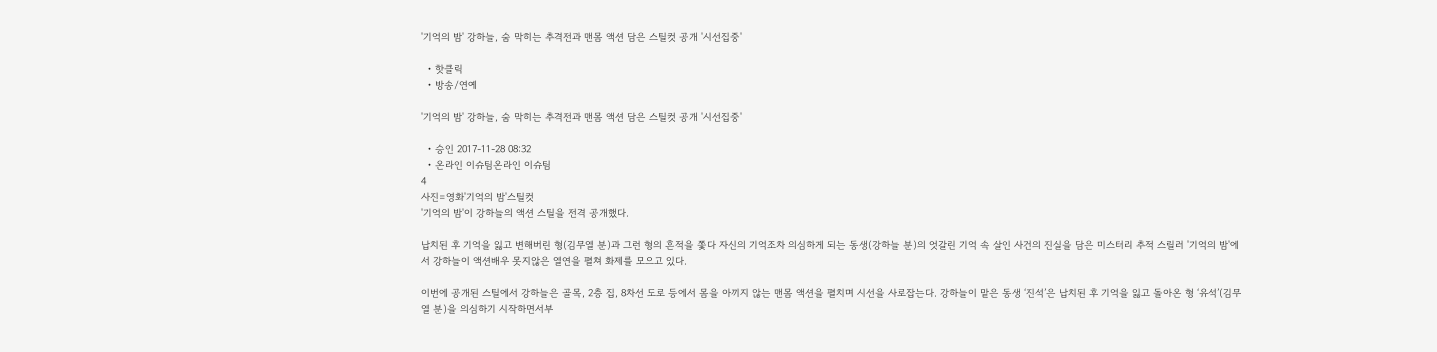'기억의 밤' 강하늘, 숨 막히는 추격전과 맨몸 액션 담은 스틸컷 공개 '시선집중'

  • 핫클릭
  • 방송/연예

'기억의 밤' 강하늘, 숨 막히는 추격전과 맨몸 액션 담은 스틸컷 공개 '시선집중'

  • 승인 2017-11-28 08:32
  • 온라인 이슈팀온라인 이슈팀
4
사진=영화'기억의 밤'스틸컷
'기억의 밤'이 강하늘의 액션 스틸을 전격 공개했다.

납치된 후 기억을 잃고 변해버린 형(김무열 분)과 그런 형의 흔적을 쫓다 자신의 기억조차 의심하게 되는 동생(강하늘 분)의 엇갈린 기억 속 살인 사건의 진실을 담은 미스터리 추적 스릴러 '기억의 밤'에서 강하늘이 액션배우 못지않은 열연을 펼쳐 화제를 모으고 있다.

이번에 공개된 스틸에서 강하늘은 골목, 2층 집, 8차선 도로 등에서 몸을 아끼지 않는 맨몸 액션을 펼치며 시선을 사로잡는다. 강하늘이 맡은 동생 ‘진석’은 납치된 후 기억을 잃고 돌아온 형 ‘유석’(김무열 분)을 의심하기 시작하면서부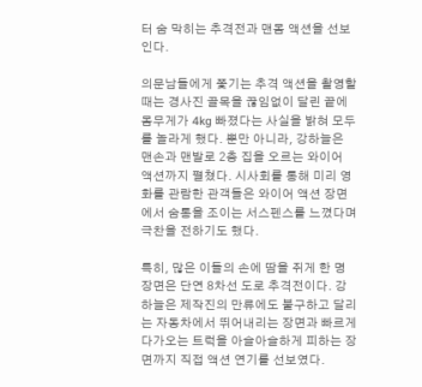터 숨 막히는 추격전과 맨몸 액션을 선보인다.

의문남들에게 쫓기는 추격 액션을 촬영할 때는 경사진 골목을 끊임없이 달린 끝에 몸무게가 4kg 빠졌다는 사실을 밝혀 모두를 놀라게 했다. 뿐만 아니라, 강하늘은 맨손과 맨발로 2층 집을 오르는 와이어 액션까지 펼쳤다. 시사회를 통해 미리 영화를 관람한 관객들은 와이어 액션 장면에서 숨통을 조이는 서스펜스를 느꼈다며 극찬을 전하기도 했다.

특히, 많은 이들의 손에 땀을 쥐게 한 명장면은 단연 8차선 도로 추격전이다. 강하늘은 제작진의 만류에도 불구하고 달리는 자동차에서 뛰어내리는 장면과 빠르게 다가오는 트럭을 아슬아슬하게 피하는 장면까지 직접 액션 연기를 선보였다.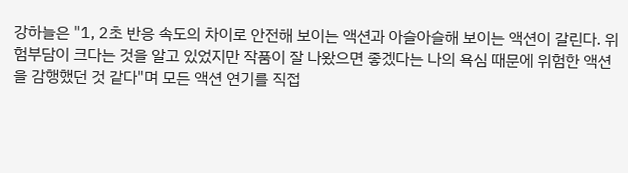강하늘은 "1, 2초 반응 속도의 차이로 안전해 보이는 액션과 아슬아슬해 보이는 액션이 갈린다. 위험부담이 크다는 것을 알고 있었지만 작품이 잘 나왔으면 좋겠다는 나의 욕심 때문에 위험한 액션을 감행했던 것 같다"며 모든 액션 연기를 직접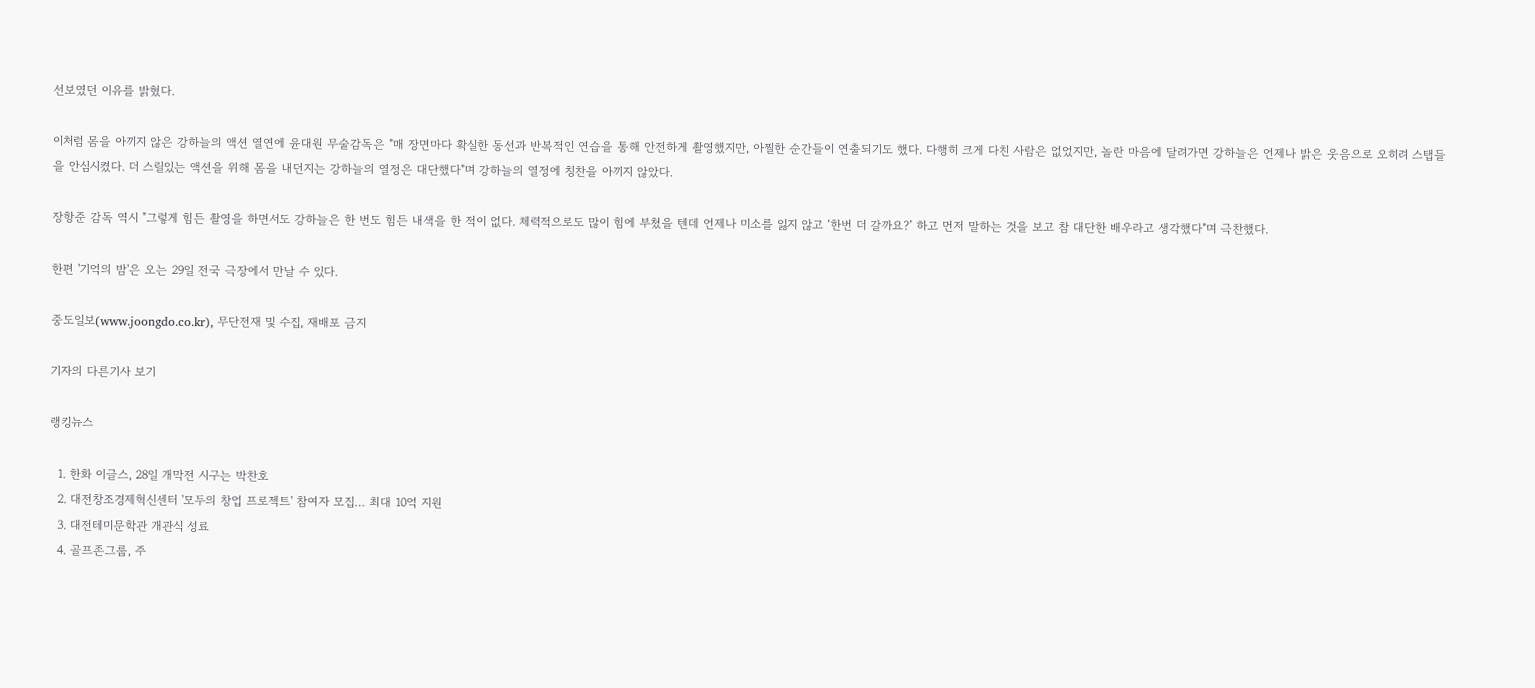선보였던 이유를 밝혔다.

이처럼 몸을 아끼지 않은 강하늘의 액션 열연에 윤대원 무술감독은 "매 장면마다 확실한 동선과 반복적인 연습을 통해 안전하게 촬영했지만, 아찔한 순간들이 연출되기도 했다. 다행히 크게 다친 사람은 없었지만, 놀란 마음에 달려가면 강하늘은 언제나 밝은 웃음으로 오히려 스탭들을 안심시켰다. 더 스릴있는 액션을 위해 몸을 내던지는 강하늘의 열정은 대단했다"며 강하늘의 열정에 칭찬을 아끼지 않았다.

장항준 감독 역시 "그렇게 힘든 촬영을 하면서도 강하늘은 한 번도 힘든 내색을 한 적이 없다. 체력적으로도 많이 힘에 부쳤을 텐데 언제나 미소를 잃지 않고 ‘한번 더 갈까요?’ 하고 먼저 말하는 것을 보고 참 대단한 배우라고 생각했다"며 극찬했다.

한편 '기억의 밤'은 오는 29일 전국 극장에서 만날 수 있다.

중도일보(www.joongdo.co.kr), 무단전재 및 수집, 재배포 금지

기자의 다른기사 보기

랭킹뉴스

  1. 한화 이글스, 28일 개막전 시구는 박찬호
  2. 대전창조경제혁신센터 '모두의 창업 프로젝트' 참여자 모집… 최대 10억 지원
  3. 대전테미문학관 개관식 성료
  4. 골프존그룹, 주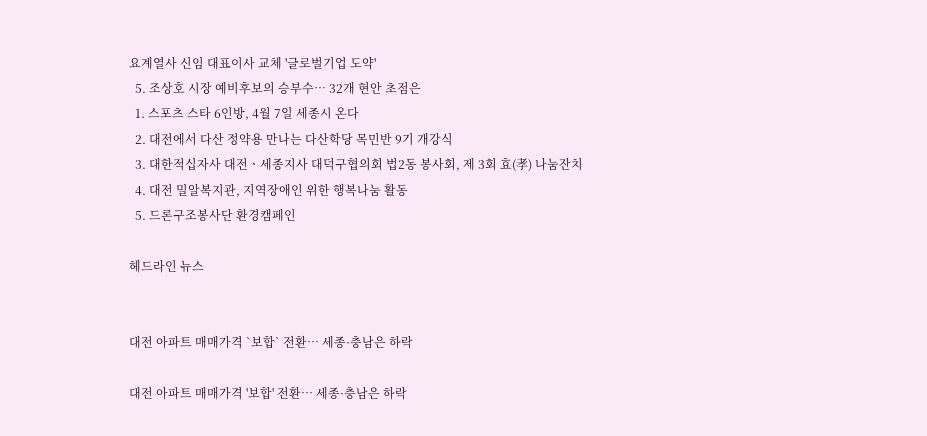요계열사 신임 대표이사 교체 '글로벌기업 도약'
  5. 조상호 시장 예비후보의 승부수… 32개 현안 초점은
  1. 스포츠 스타 6인방, 4월 7일 세종시 온다
  2. 대전에서 다산 정약용 만나는 다산학당 목민반 9기 개강식
  3. 대한적십자사 대전ㆍ세종지사 대덕구협의회 법2동 봉사회, 제 3회 효(孝) 나눔잔치
  4. 대전 밀알복지관, 지역장애인 위한 행복나눔 활동
  5. 드론구조봉사단 환경캠페인

헤드라인 뉴스


대전 아파트 매매가격 `보합` 전환… 세종·충남은 하락

대전 아파트 매매가격 '보합' 전환… 세종·충남은 하락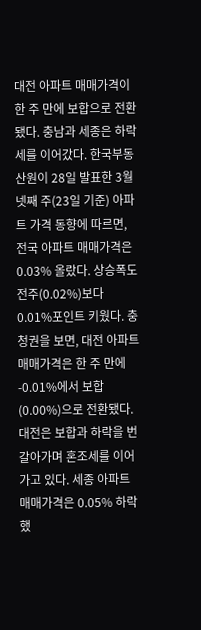대전 아파트 매매가격이 한 주 만에 보합으로 전환됐다. 충남과 세종은 하락세를 이어갔다. 한국부동산원이 28일 발표한 3월 넷째 주(23일 기준) 아파트 가격 동향에 따르면, 전국 아파트 매매가격은 0.03% 올랐다. 상승폭도 전주(0.02%)보다 0.01%포인트 키웠다. 충청권을 보면, 대전 아파트 매매가격은 한 주 만에 -0.01%에서 보합(0.00%)으로 전환됐다. 대전은 보합과 하락을 번갈아가며 혼조세를 이어가고 있다. 세종 아파트 매매가격은 0.05% 하락했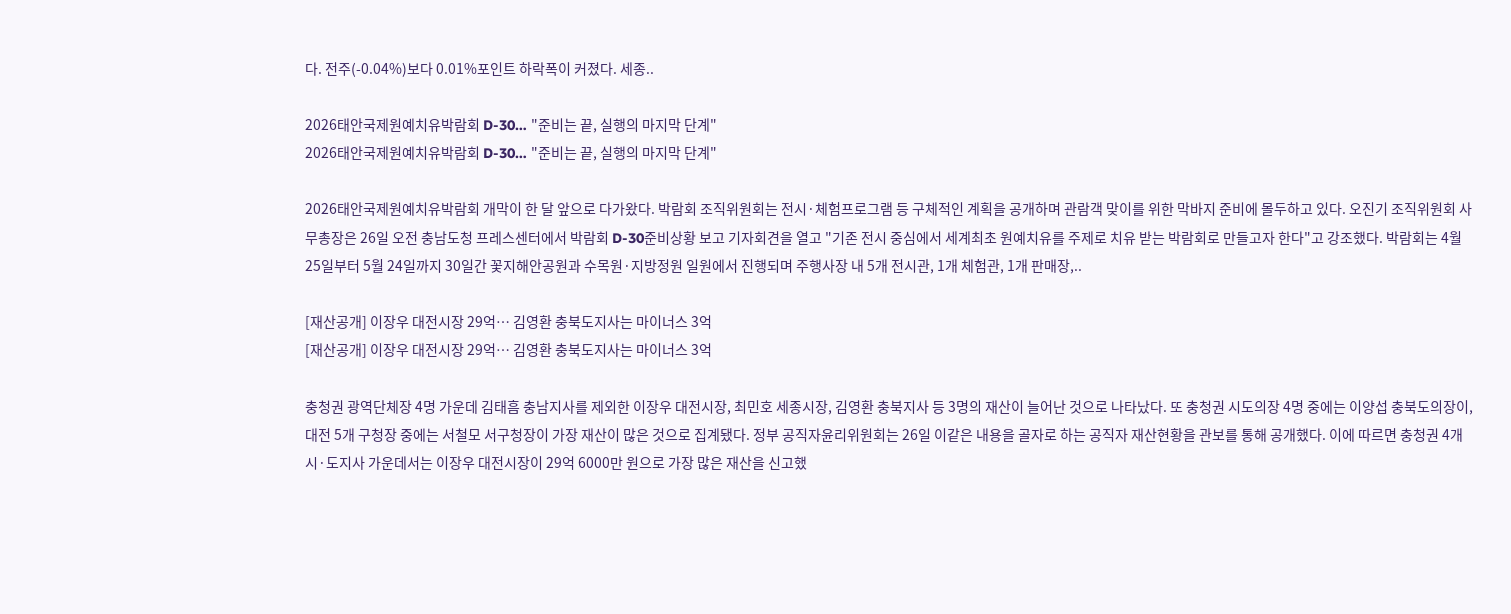다. 전주(-0.04%)보다 0.01%포인트 하락폭이 커졌다. 세종..

2026태안국제원예치유박람회 D-30… "준비는 끝, 실행의 마지막 단계"
2026태안국제원예치유박람회 D-30… "준비는 끝, 실행의 마지막 단계"

2026태안국제원예치유박람회 개막이 한 달 앞으로 다가왔다. 박람회 조직위원회는 전시·체험프로그램 등 구체적인 계획을 공개하며 관람객 맞이를 위한 막바지 준비에 몰두하고 있다. 오진기 조직위원회 사무총장은 26일 오전 충남도청 프레스센터에서 박람회 D-30준비상황 보고 기자회견을 열고 "기존 전시 중심에서 세계최초 원예치유를 주제로 치유 받는 박람회로 만들고자 한다"고 강조했다. 박람회는 4월 25일부터 5월 24일까지 30일간 꽃지해안공원과 수목원·지방정원 일원에서 진행되며 주행사장 내 5개 전시관, 1개 체험관, 1개 판매장,..

[재산공개] 이장우 대전시장 29억… 김영환 충북도지사는 마이너스 3억
[재산공개] 이장우 대전시장 29억… 김영환 충북도지사는 마이너스 3억

충청권 광역단체장 4명 가운데 김태흠 충남지사를 제외한 이장우 대전시장, 최민호 세종시장, 김영환 충북지사 등 3명의 재산이 늘어난 것으로 나타났다. 또 충청권 시도의장 4명 중에는 이양섭 충북도의장이, 대전 5개 구청장 중에는 서철모 서구청장이 가장 재산이 많은 것으로 집계됐다. 정부 공직자윤리위원회는 26일 이같은 내용을 골자로 하는 공직자 재산현황을 관보를 통해 공개했다. 이에 따르면 충청권 4개 시·도지사 가운데서는 이장우 대전시장이 29억 6000만 원으로 가장 많은 재산을 신고했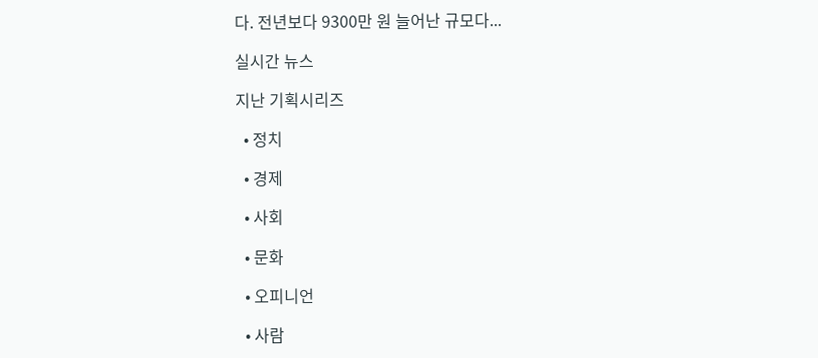다. 전년보다 9300만 원 늘어난 규모다...

실시간 뉴스

지난 기획시리즈

  • 정치

  • 경제

  • 사회

  • 문화

  • 오피니언

  • 사람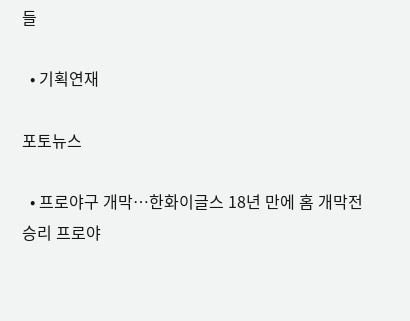들

  • 기획연재

포토뉴스

  • 프로야구 개막…한화이글스 18년 만에 홈 개막전 승리 프로야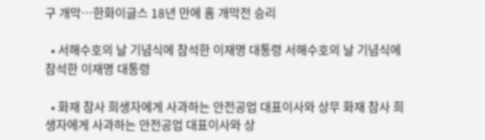구 개막…한화이글스 18년 만에 홈 개막전 승리

  • 서해수호의 날 기념식에 참석한 이재명 대통령 서해수호의 날 기념식에 참석한 이재명 대통령

  • 화재 참사 희생자에게 사과하는 안전공업 대표이사와 상무 화재 참사 희생자에게 사과하는 안전공업 대표이사와 상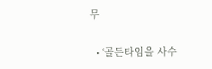무

  • ‘골든타임을 사수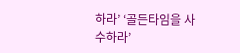하라’ ‘골든타임을 사수하라’